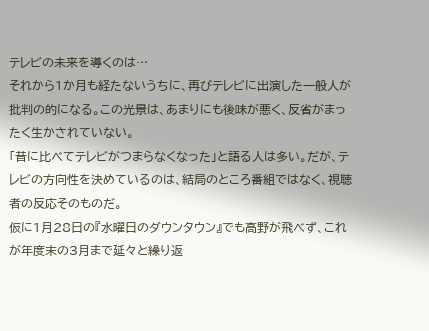テレビの未来を導くのは…
それから1か月も経たないうちに、再びテレビに出演した一般人が批判の的になる。この光景は、あまりにも後味が悪く、反省がまったく生かされていない。
「昔に比べてテレビがつまらなくなった」と語る人は多い。だが、テレビの方向性を決めているのは、結局のところ番組ではなく、視聴者の反応そのものだ。
仮に1月28日の『水曜日のダウンタウン』でも高野が飛べず、これが年度末の3月まで延々と繰り返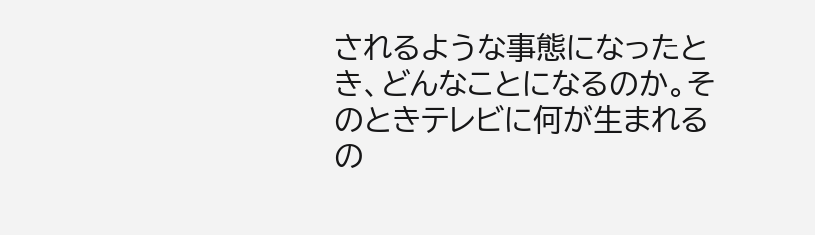されるような事態になったとき、どんなことになるのか。そのときテレビに何が生まれるの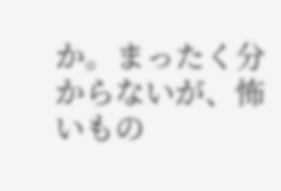か。まったく分からないが、怖いもの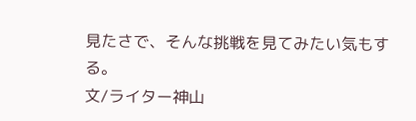見たさで、そんな挑戦を見てみたい気もする。
文/ライター神山